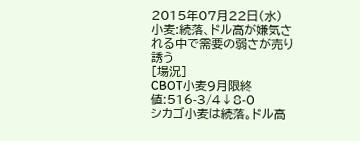2015年07月22日(水)
小麦:続落、ドル高が嫌気される中で需要の弱さが売り誘う
[場況]
CBOT小麦9月限終値:516-3/4↓8-0
シカゴ小麦は続落。ドル高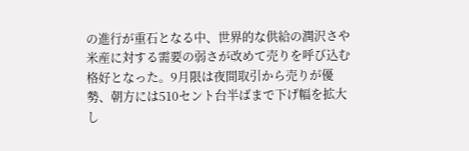の進行が重石となる中、世界的な供給の潤沢さや米産に対する需要の弱さが改めて売りを呼び込む格好となった。9月限は夜間取引から売りが優勢、朝方には510セント台半ばまで下げ幅を拡大し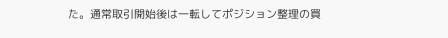た。通常取引開始後は一転してポジション整理の買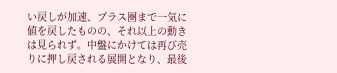い戻しが加速、プラス圏まで一気に値を戻したものの、それ以上の動きは見られず。中盤にかけては再び売りに押し戻される展開となり、最後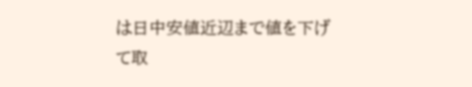は日中安値近辺まで値を下げて取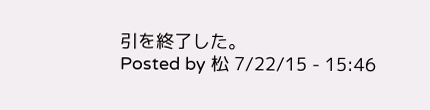引を終了した。
Posted by 松 7/22/15 - 15:46